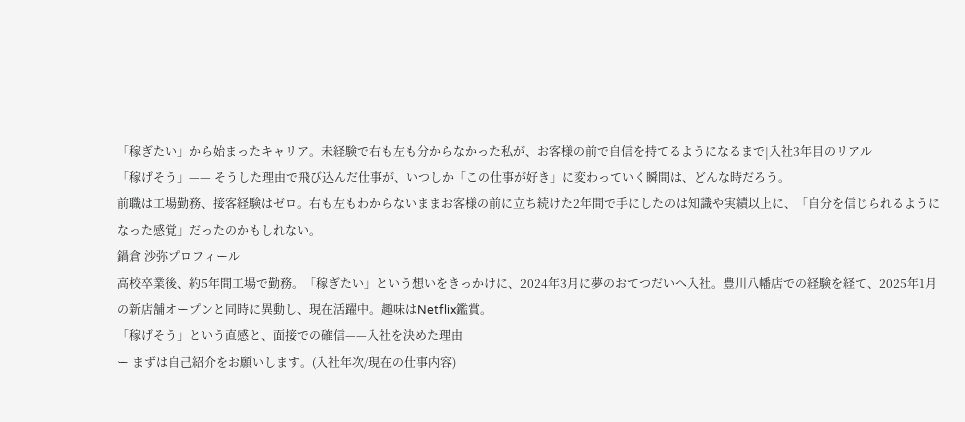「稼ぎたい」から始まったキャリア。未経験で右も左も分からなかった私が、お客様の前で自信を持てるようになるまで|入社3年目のリアル
「稼げそう」—— そうした理由で飛び込んだ仕事が、いつしか「この仕事が好き」に変わっていく瞬間は、どんな時だろう。
前職は工場勤務、接客経験はゼロ。右も左もわからないままお客様の前に立ち続けた2年間で手にしたのは知識や実績以上に、「自分を信じられるようになった感覚」だったのかもしれない。
鍋倉 沙弥プロフィール
高校卒業後、約5年間工場で勤務。「稼ぎたい」という想いをきっかけに、2024年3月に夢のおてつだいへ入社。豊川八幡店での経験を経て、2025年1月の新店舗オープンと同時に異動し、現在活躍中。趣味はNetflix鑑賞。
「稼げそう」という直感と、面接での確信——入社を決めた理由
ー まずは自己紹介をお願いします。(入社年次/現在の仕事内容)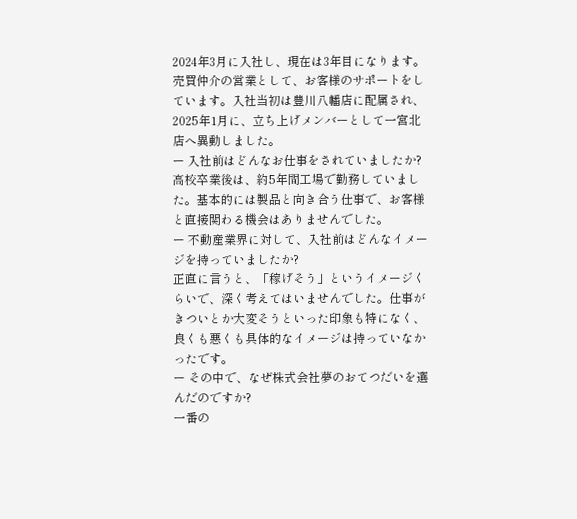2024年3月に入社し、現在は3年目になります。売買仲介の営業として、お客様のサポートをしています。入社当初は豊川八幡店に配属され、2025年1月に、立ち上げメンバーとして一宮北店へ異動しました。
ー 入社前はどんなお仕事をされていましたか?
高校卒業後は、約5年間工場で勤務していました。基本的には製品と向き合う仕事で、お客様と直接関わる機会はありませんでした。
ー 不動産業界に対して、入社前はどんなイメージを持っていましたか?
正直に言うと、「稼げそう」というイメージくらいで、深く考えてはいませんでした。仕事がきついとか大変そうといった印象も特になく、良くも悪くも具体的なイメージは持っていなかったです。
ー その中で、なぜ株式会社夢のおてつだいを選んだのですか?
一番の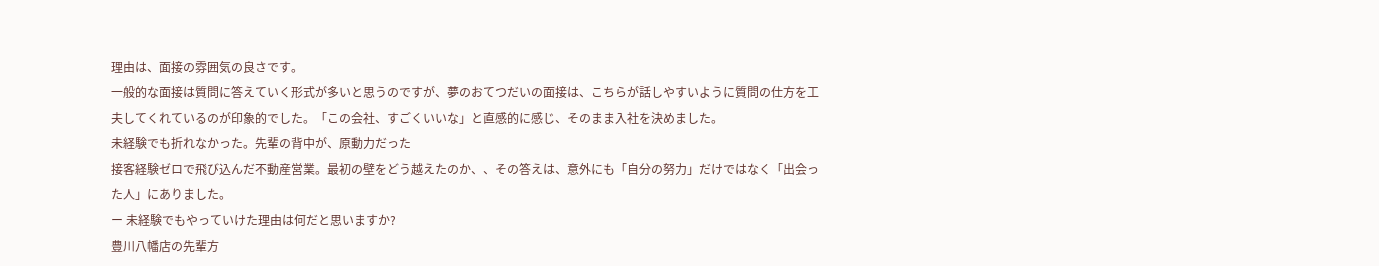理由は、面接の雰囲気の良さです。
一般的な面接は質問に答えていく形式が多いと思うのですが、夢のおてつだいの面接は、こちらが話しやすいように質問の仕方を工夫してくれているのが印象的でした。「この会社、すごくいいな」と直感的に感じ、そのまま入社を決めました。
未経験でも折れなかった。先輩の背中が、原動力だった
接客経験ゼロで飛び込んだ不動産営業。最初の壁をどう越えたのか、、その答えは、意外にも「自分の努力」だけではなく「出会った人」にありました。
ー 未経験でもやっていけた理由は何だと思いますか?
豊川八幡店の先輩方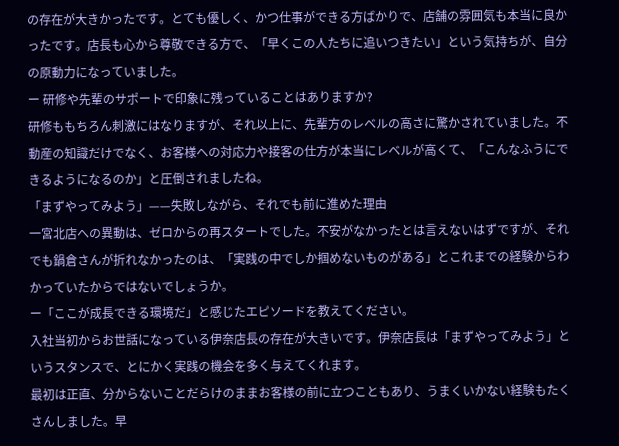の存在が大きかったです。とても優しく、かつ仕事ができる方ばかりで、店舗の雰囲気も本当に良かったです。店長も心から尊敬できる方で、「早くこの人たちに追いつきたい」という気持ちが、自分の原動力になっていました。
ー 研修や先輩のサポートで印象に残っていることはありますか?
研修ももちろん刺激にはなりますが、それ以上に、先輩方のレベルの高さに驚かされていました。不動産の知識だけでなく、お客様への対応力や接客の仕方が本当にレベルが高くて、「こんなふうにできるようになるのか」と圧倒されましたね。
「まずやってみよう」——失敗しながら、それでも前に進めた理由
一宮北店への異動は、ゼロからの再スタートでした。不安がなかったとは言えないはずですが、それでも鍋倉さんが折れなかったのは、「実践の中でしか掴めないものがある」とこれまでの経験からわかっていたからではないでしょうか。
ー「ここが成長できる環境だ」と感じたエピソードを教えてください。
入社当初からお世話になっている伊奈店長の存在が大きいです。伊奈店長は「まずやってみよう」というスタンスで、とにかく実践の機会を多く与えてくれます。
最初は正直、分からないことだらけのままお客様の前に立つこともあり、うまくいかない経験もたくさんしました。早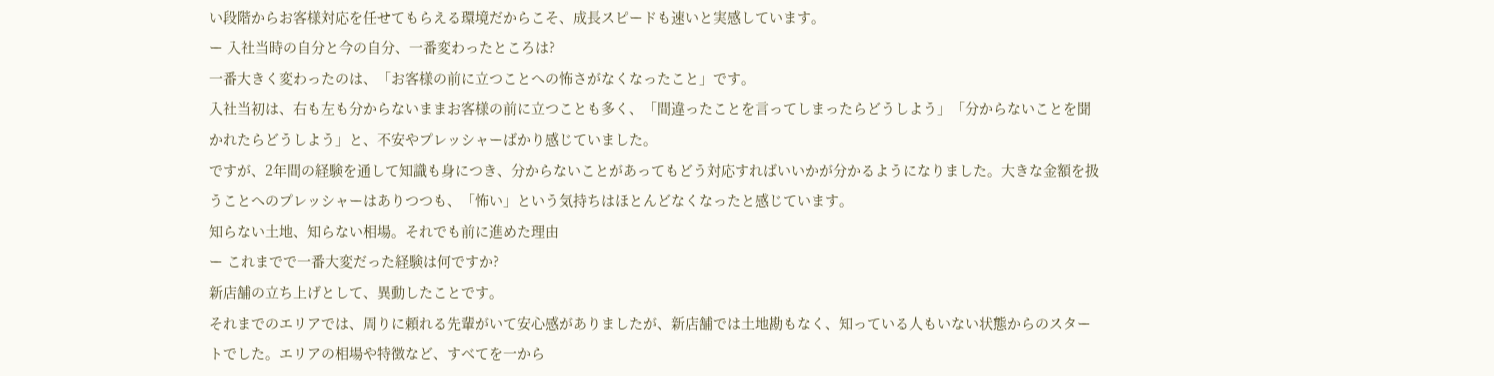い段階からお客様対応を任せてもらえる環境だからこそ、成長スピードも速いと実感しています。
ー 入社当時の自分と今の自分、一番変わったところは?
一番大きく変わったのは、「お客様の前に立つことへの怖さがなくなったこと」です。
入社当初は、右も左も分からないままお客様の前に立つことも多く、「間違ったことを言ってしまったらどうしよう」「分からないことを聞かれたらどうしよう」と、不安やプレッシャーばかり感じていました。
ですが、2年間の経験を通して知識も身につき、分からないことがあってもどう対応すればいいかが分かるようになりました。大きな金額を扱うことへのプレッシャーはありつつも、「怖い」という気持ちはほとんどなくなったと感じています。
知らない土地、知らない相場。それでも前に進めた理由
ー これまでで一番大変だった経験は何ですか?
新店舗の立ち上げとして、異動したことです。
それまでのエリアでは、周りに頼れる先輩がいて安心感がありましたが、新店舗では土地勘もなく、知っている人もいない状態からのスタートでした。エリアの相場や特徴など、すべてを一から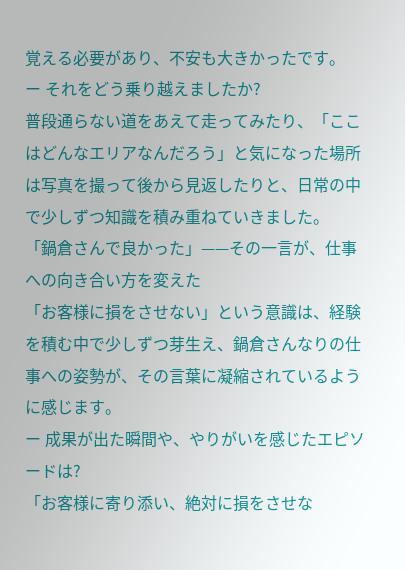覚える必要があり、不安も大きかったです。
ー それをどう乗り越えましたか?
普段通らない道をあえて走ってみたり、「ここはどんなエリアなんだろう」と気になった場所は写真を撮って後から見返したりと、日常の中で少しずつ知識を積み重ねていきました。
「鍋倉さんで良かった」——その一言が、仕事への向き合い方を変えた
「お客様に損をさせない」という意識は、経験を積む中で少しずつ芽生え、鍋倉さんなりの仕事への姿勢が、その言葉に凝縮されているように感じます。
ー 成果が出た瞬間や、やりがいを感じたエピソードは?
「お客様に寄り添い、絶対に損をさせな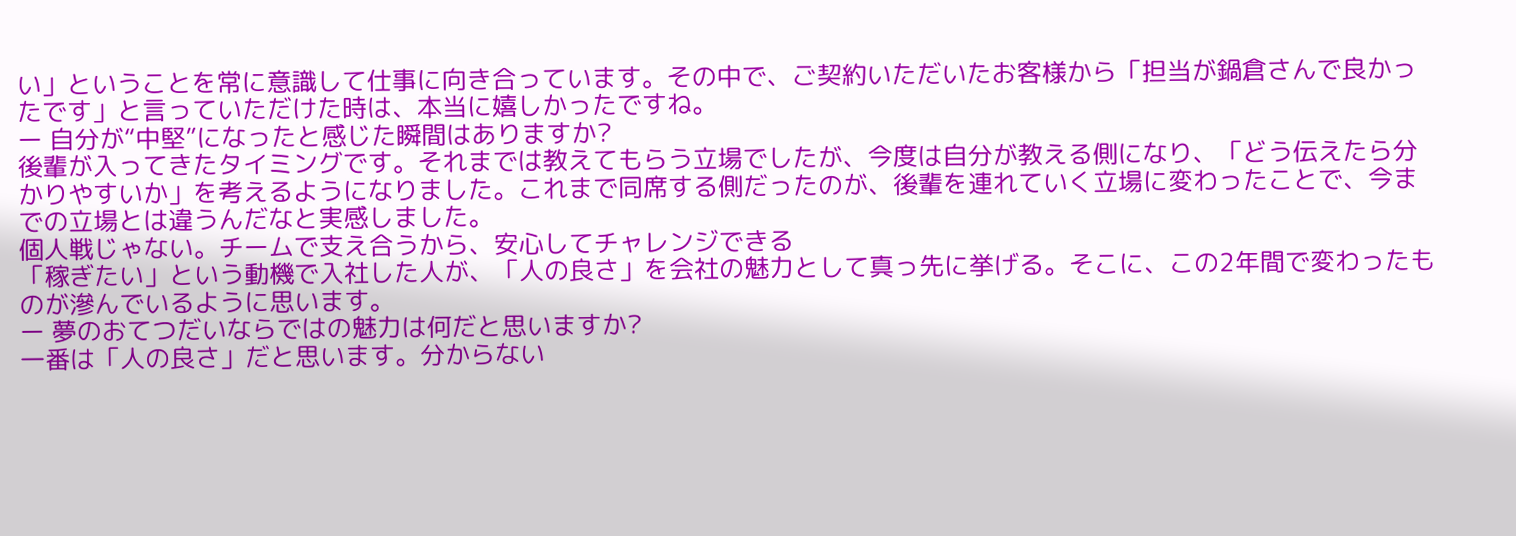い」ということを常に意識して仕事に向き合っています。その中で、ご契約いただいたお客様から「担当が鍋倉さんで良かったです」と言っていただけた時は、本当に嬉しかったですね。
ー 自分が“中堅”になったと感じた瞬間はありますか?
後輩が入ってきたタイミングです。それまでは教えてもらう立場でしたが、今度は自分が教える側になり、「どう伝えたら分かりやすいか」を考えるようになりました。これまで同席する側だったのが、後輩を連れていく立場に変わったことで、今までの立場とは違うんだなと実感しました。
個人戦じゃない。チームで支え合うから、安心してチャレンジできる
「稼ぎたい」という動機で入社した人が、「人の良さ」を会社の魅力として真っ先に挙げる。そこに、この2年間で変わったものが滲んでいるように思います。
ー 夢のおてつだいならではの魅力は何だと思いますか?
一番は「人の良さ」だと思います。分からない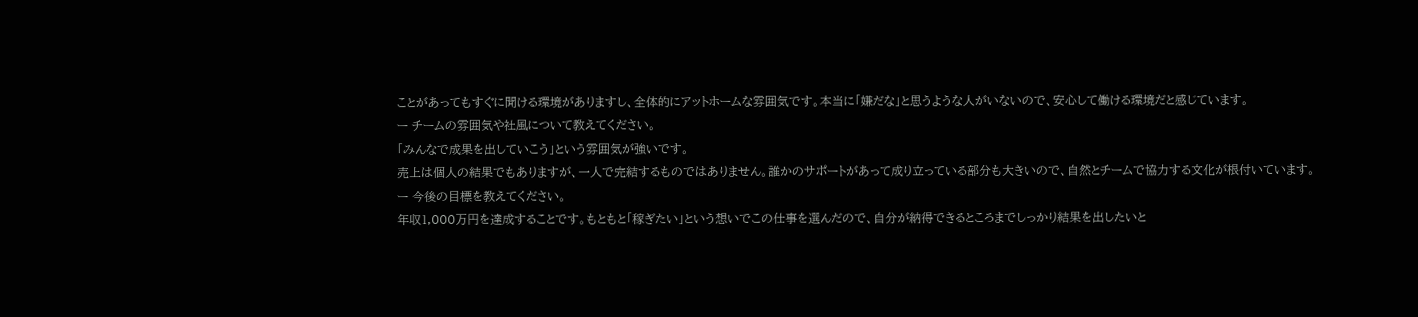ことがあってもすぐに聞ける環境がありますし、全体的にアットホームな雰囲気です。本当に「嫌だな」と思うような人がいないので、安心して働ける環境だと感じています。
ー チームの雰囲気や社風について教えてください。
「みんなで成果を出していこう」という雰囲気が強いです。
売上は個人の結果でもありますが、一人で完結するものではありません。誰かのサポートがあって成り立っている部分も大きいので、自然とチームで協力する文化が根付いています。
ー 今後の目標を教えてください。
年収1,000万円を達成することです。もともと「稼ぎたい」という想いでこの仕事を選んだので、自分が納得できるところまでしっかり結果を出したいと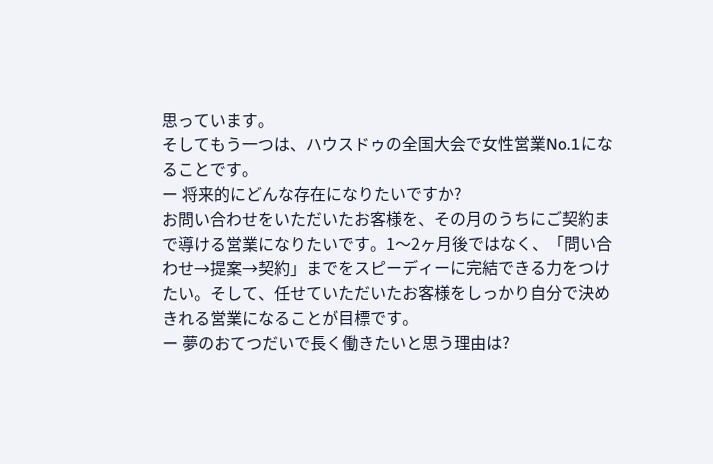思っています。
そしてもう一つは、ハウスドゥの全国大会で女性営業No.1になることです。
ー 将来的にどんな存在になりたいですか?
お問い合わせをいただいたお客様を、その月のうちにご契約まで導ける営業になりたいです。1〜2ヶ月後ではなく、「問い合わせ→提案→契約」までをスピーディーに完結できる力をつけたい。そして、任せていただいたお客様をしっかり自分で決めきれる営業になることが目標です。
ー 夢のおてつだいで長く働きたいと思う理由は?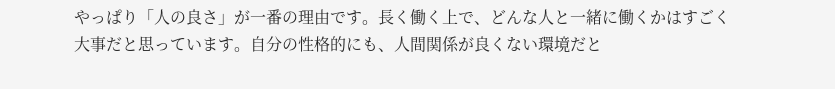やっぱり「人の良さ」が一番の理由です。長く働く上で、どんな人と一緒に働くかはすごく大事だと思っています。自分の性格的にも、人間関係が良くない環境だと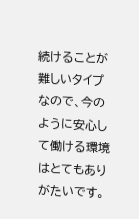続けることが難しいタイプなので、今のように安心して働ける環境はとてもありがたいです。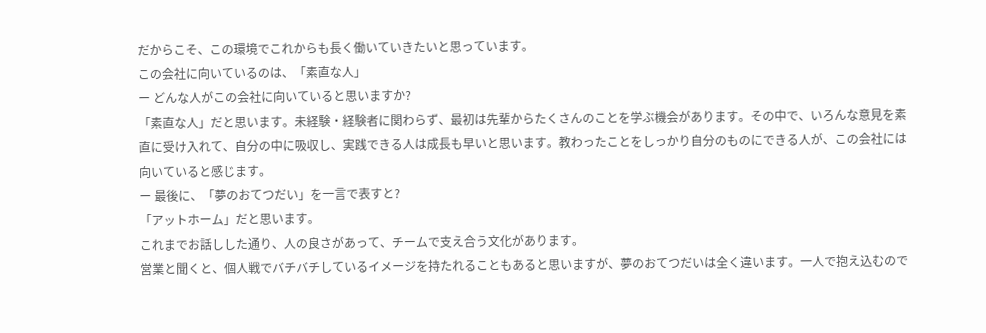だからこそ、この環境でこれからも長く働いていきたいと思っています。
この会社に向いているのは、「素直な人」
ー どんな人がこの会社に向いていると思いますか?
「素直な人」だと思います。未経験・経験者に関わらず、最初は先輩からたくさんのことを学ぶ機会があります。その中で、いろんな意見を素直に受け入れて、自分の中に吸収し、実践できる人は成長も早いと思います。教わったことをしっかり自分のものにできる人が、この会社には向いていると感じます。
ー 最後に、「夢のおてつだい」を一言で表すと?
「アットホーム」だと思います。
これまでお話しした通り、人の良さがあって、チームで支え合う文化があります。
営業と聞くと、個人戦でバチバチしているイメージを持たれることもあると思いますが、夢のおてつだいは全く違います。一人で抱え込むので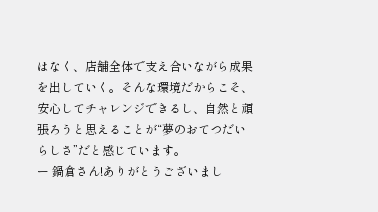はなく、店舗全体で支え合いながら成果を出していく。そんな環境だからこそ、安心してチャレンジできるし、自然と頑張ろうと思えることが“夢のおてつだいらしさ”だと感じています。
ー 鍋倉さん!ありがとうございまし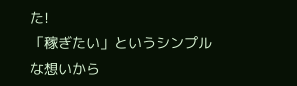た!
「稼ぎたい」というシンプルな想いから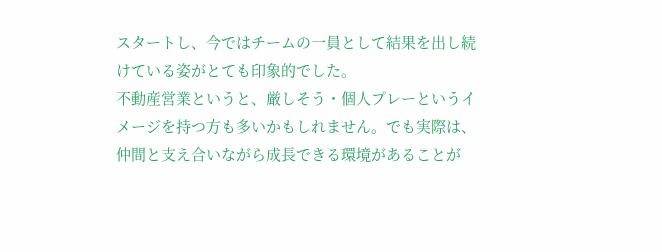スタートし、今ではチームの一員として結果を出し続けている姿がとても印象的でした。
不動産営業というと、厳しそう・個人プレーというイメージを持つ方も多いかもしれません。でも実際は、仲間と支え合いながら成長できる環境があることが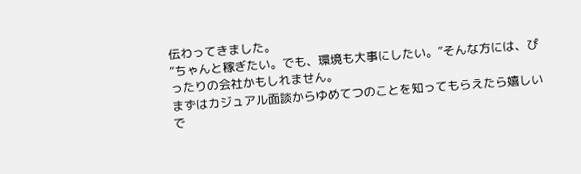伝わってきました。
“ちゃんと稼ぎたい。でも、環境も大事にしたい。”そんな方には、ぴったりの会社かもしれません。
まずはカジュアル面談からゆめてつのことを知ってもらえたら嬉しいで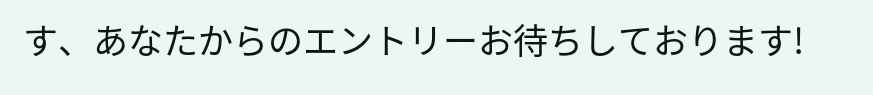す、あなたからのエントリーお待ちしております!